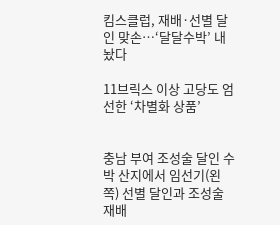킴스클럽, 재배·선별 달인 맞손…‘달달수박’ 내놨다

11브릭스 이상 고당도 엄선한 ‘차별화 상품’


충남 부여 조성술 달인 수박 산지에서 임선기(왼쪽) 선별 달인과 조성술 재배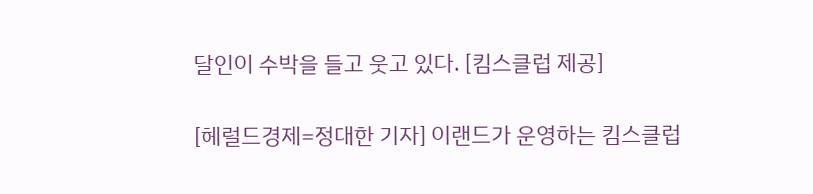달인이 수박을 들고 웃고 있다. [킴스클럽 제공]


[헤럴드경제=정대한 기자] 이랜드가 운영하는 킴스클럽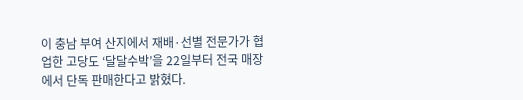이 충남 부여 산지에서 재배·선별 전문가가 협업한 고당도 ‘달달수박’을 22일부터 전국 매장에서 단독 판매한다고 밝혔다.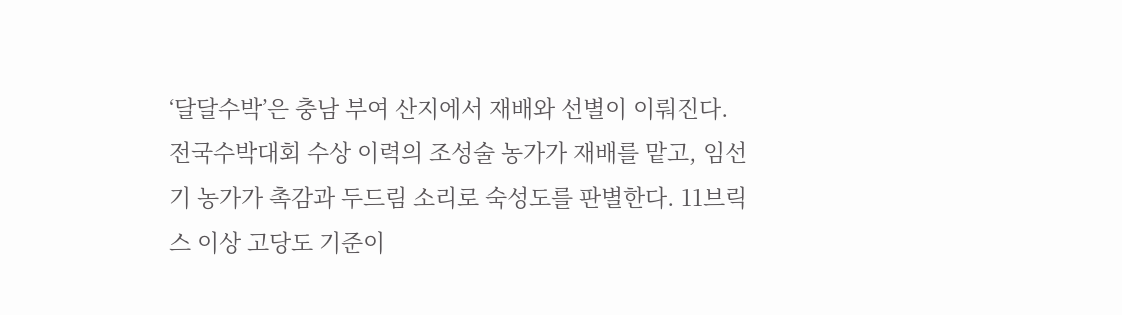‘달달수박’은 충남 부여 산지에서 재배와 선별이 이뤄진다. 전국수박대회 수상 이력의 조성술 농가가 재배를 맡고, 임선기 농가가 촉감과 두드림 소리로 숙성도를 판별한다. 11브릭스 이상 고당도 기준이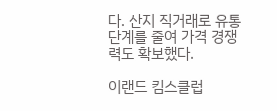다. 산지 직거래로 유통 단계를 줄여 가격 경쟁력도 확보했다.

이랜드 킴스클럽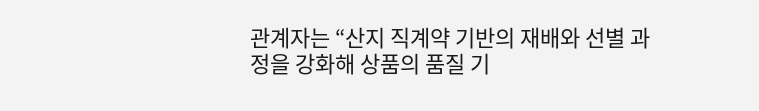관계자는 “산지 직계약 기반의 재배와 선별 과정을 강화해 상품의 품질 기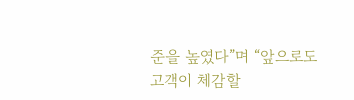준을 높였다”며 “앞으로도 고객이 체감할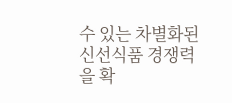수 있는 차별화된 신선식품 경쟁력을 확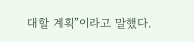대할 계획”이라고 말했다.